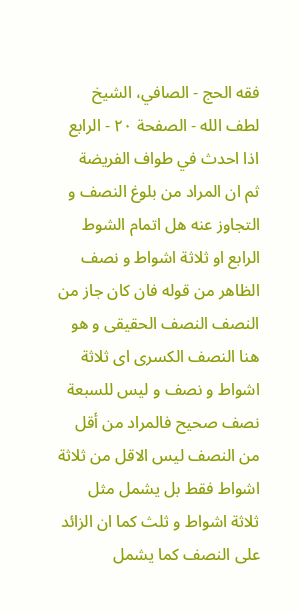فقه الحج - الصافي، الشيخ لطف الله - الصفحة ٢٠ - الرابع اذا احدث في طواف الفريضة
ثم ان المراد من بلوغ النصف و التجاوز عنه هل اتمام الشوط الرابع او ثلاثة اشواط و نصف الظاهر من قوله فان كان جاز من النصف النصف الحقيقى و هو هنا النصف الكسرى اى ثلاثة اشواط و نصف و ليس للسبعة نصف صحيح فالمراد من أقل من النصف ليس الاقل من ثلاثة اشواط فقط بل يشمل مثل ثلاثة اشواط و ثلث كما ان الزائد على النصف كما يشمل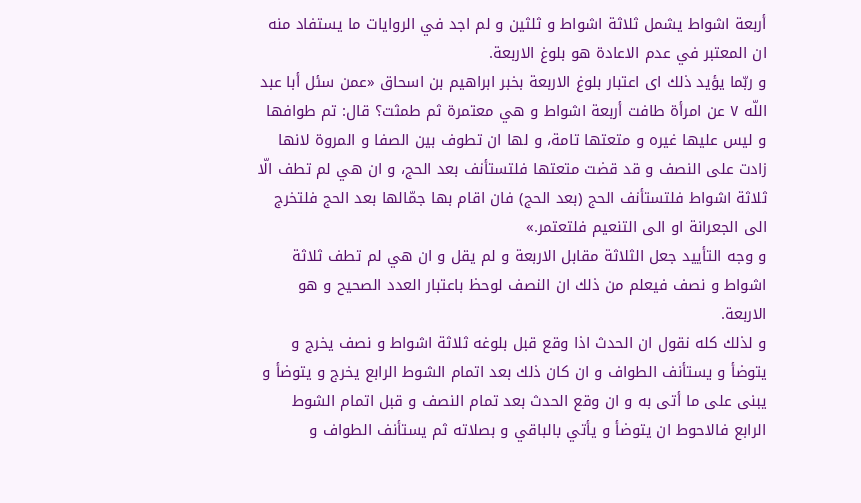أربعة اشواط يشمل ثلاثة اشواط و ثلثين و لم اجد في الروايات ما يستفاد منه ان المعتبر في عدم الاعادة هو بلوغ الاربعة.
و ربّما يؤيد ذلك اى اعتبار بلوغ الاربعة بخبر ابراهيم بن اسحاق «عمن سئل أبا عبد اللّه ٧ عن امرأة طافت أربعة اشواط و هي معتمرة ثم طمثت؟ قال: تم طوافها و ليس عليها غيره و متعتها تامة، و لها ان تطوف بين الصفا و المروة لانها زادت على النصف و قد قضت متعتها فلتستأنف بعد الحج، و ان هي لم تطف الّا ثلاثة اشواط فلتستأنف الحج (بعد الحج) فان اقام بها جمّالها بعد الحج فلتخرج الى الجعرانة او الى التنعيم فلتعتمر.»
و وجه التأييد جعل الثلاثة مقابل الاربعة و لم يقل و ان هي لم تطف ثلاثة اشواط و نصف فيعلم من ذلك ان النصف لوحظ باعتبار العدد الصحيح و هو الاربعة.
و لذلك كله نقول ان الحدث اذا وقع قبل بلوغه ثلاثة اشواط و نصف يخرج و يتوضأ و يستأنف الطواف و ان كان ذلك بعد اتمام الشوط الرابع يخرج و يتوضأ و يبنى على ما أتى به و ان وقع الحدث بعد تمام النصف و قبل اتمام الشوط الرابع فالاحوط ان يتوضأ و يأتي بالباقي و بصلاته ثم يستأنف الطواف و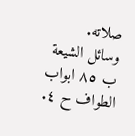صلاته.
وسائل الشيعة ب ٨٥ ابواب الطواف ح ٤.